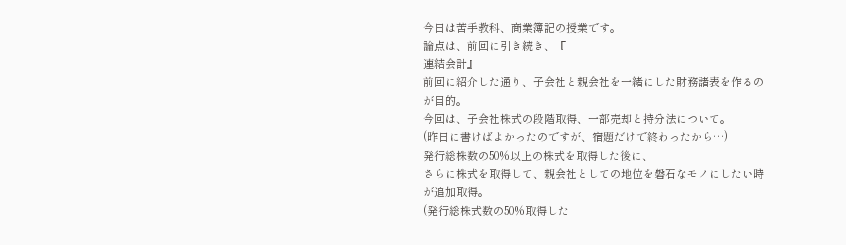今日は苦手教科、商業簿記の授業です。
論点は、前回に引き続き、『
連結会計』
前回に紹介した通り、子会社と親会社を一緒にした財務諸表を作るのが目的。
今回は、子会社株式の段階取得、一部売却と持分法について。
(昨日に書けばよかったのですが、宿題だけで終わったから…)
発行総株数の50%以上の株式を取得した後に、
さらに株式を取得して、親会社としての地位を磐石なモノにしたい時が追加取得。
(発行総株式数の50%取得した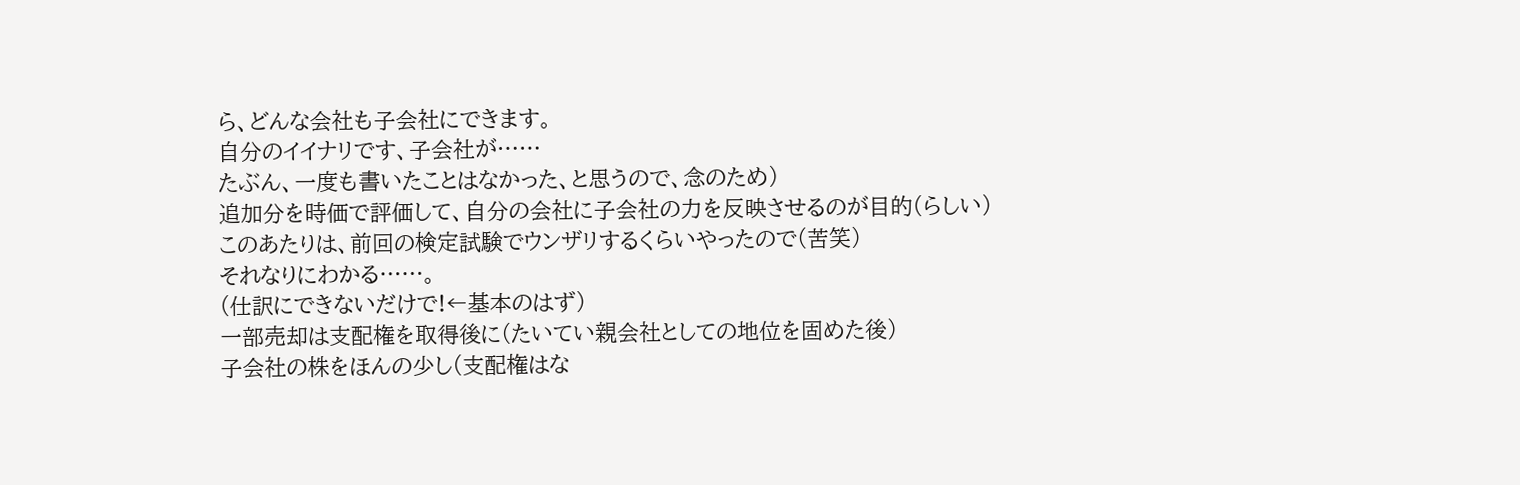ら、どんな会社も子会社にできます。
自分のイイナリです、子会社が……
たぶん、一度も書いたことはなかった、と思うので、念のため)
追加分を時価で評価して、自分の会社に子会社の力を反映させるのが目的(らしい)
このあたりは、前回の検定試験でウンザリするくらいやったので(苦笑)
それなりにわかる……。
(仕訳にできないだけで!←基本のはず)
一部売却は支配権を取得後に(たいてい親会社としての地位を固めた後)
子会社の株をほんの少し(支配権はな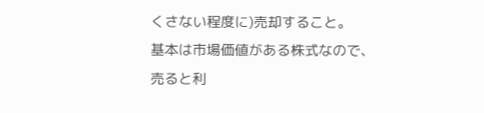くさない程度に)売却すること。
基本は市場価値がある株式なので、売ると利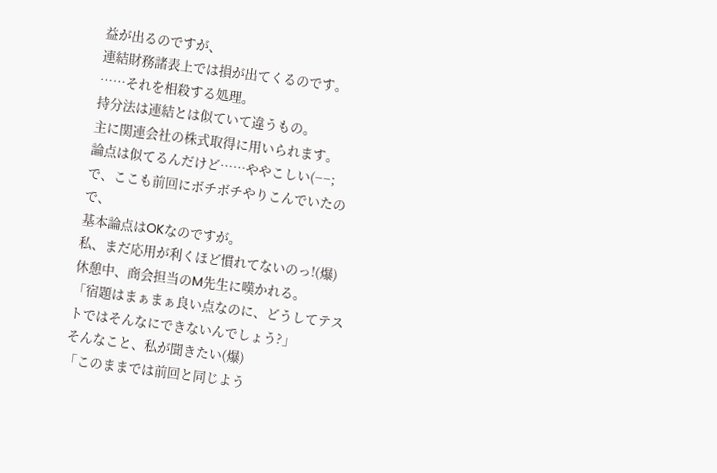益が出るのですが、
連結財務諸表上では損が出てくるのです。
……それを相殺する処理。
持分法は連結とは似ていて違うもの。
主に関連会社の株式取得に用いられます。
論点は似てるんだけど……ややこしい(−−;
で、ここも前回にボチボチやりこんでいたので、
基本論点はOKなのですが。
私、まだ応用が利くほど慣れてないのっ!(爆)
休憩中、商会担当のM先生に嘆かれる。
「宿題はまぁまぁ良い点なのに、どうしてテストではそんなにできないんでしょう?」
そんなこと、私が聞きたい(爆)
「このままでは前回と同じよう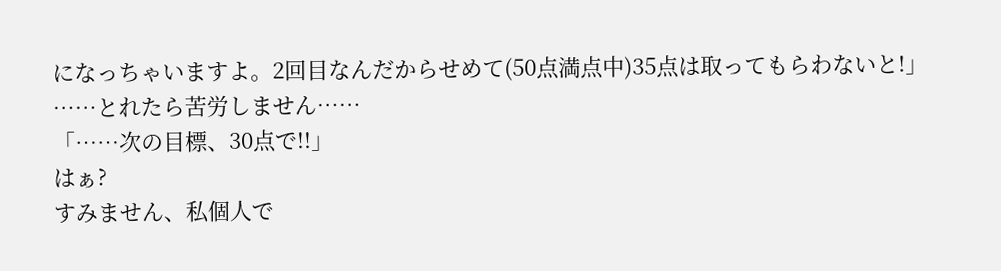になっちゃいますよ。2回目なんだからせめて(50点満点中)35点は取ってもらわないと!」
……とれたら苦労しません……
「……次の目標、30点で!!」
はぁ?
すみません、私個人で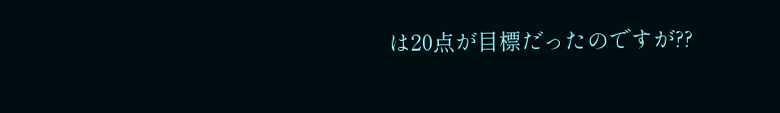は20点が目標だったのですが??